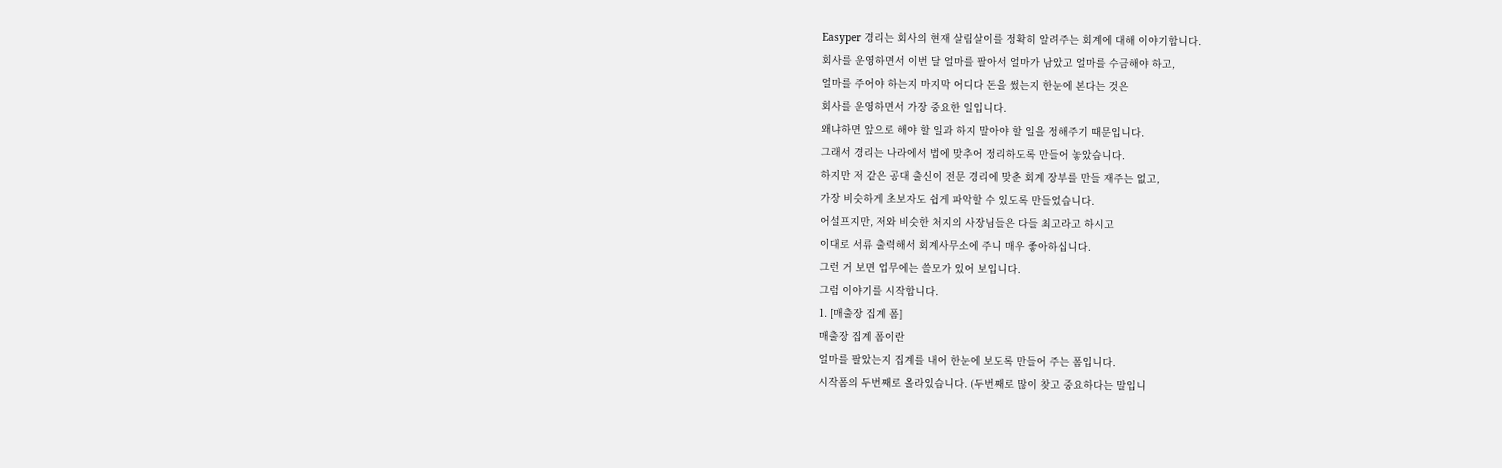Easyper 경리는 회사의 현재 살림살이를 정확히 알려주는 회계에 대해 이야기합니다.
회사를 운영하면서 이번 달 얼마를 팔아서 얼마가 남았고 얼마를 수금해야 하고,
얼마를 주어야 하는지 마지막 어디다 돈을 썼는지 한눈에 본다는 것은
회사를 운영하면서 가장 중요한 일입니다.
왜냐하면 앞으로 해야 할 일과 하지 말아야 할 일을 정해주기 때문입니다.
그래서 경리는 나라에서 법에 맞추어 정리하도록 만들어 놓았습니다.
하지만 저 같은 공대 출신이 전문 경리에 맞춘 회계 장부를 만들 재주는 없고,
가장 비슷하게 초보자도 쉽게 파악할 수 있도록 만들었습니다.
어설프지만, 저와 비슷한 처지의 사장님들은 다들 최고라고 하시고
이대로 서류 출력해서 회계사무소에 주니 매우 좋아하십니다.
그런 거 보면 업무에는 쓸모가 있어 보입니다.
그럼 이야기를 시작합니다.
1. [매출장 집계 폼]
매출장 집계 폼이란
얼마를 팔았는지 집계를 내어 한눈에 보도록 만들어 주는 폼입니다.
시작폼의 두번째로 올라있습니다. (두번째로 많이 찾고 중요하다는 말입니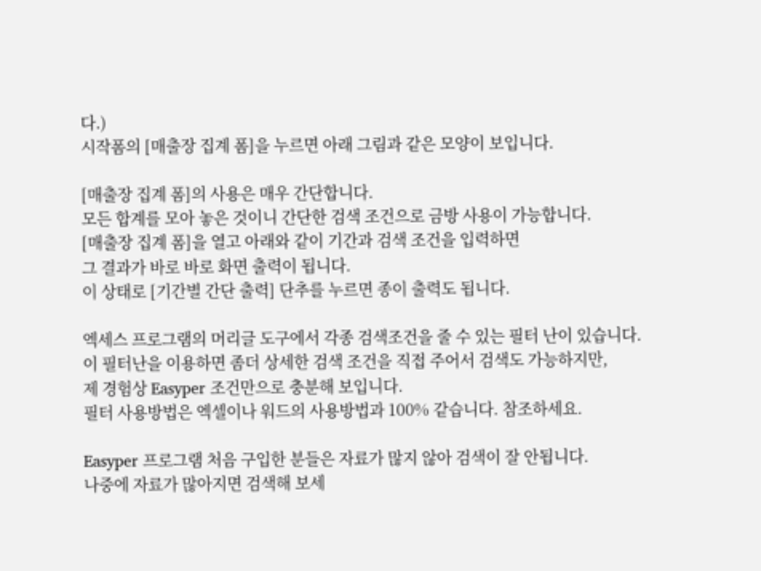다.)
시작폼의 [매출장 집계 폼]을 누르면 아래 그림과 같은 모양이 보입니다.

[매출장 집계 폼]의 사용은 매우 간단합니다.
모든 합계를 모아 놓은 것이니 간단한 검색 조건으로 금방 사용이 가능합니다.
[매출장 집계 폼]을 열고 아래와 같이 기간과 검색 조건을 입력하면
그 결과가 바로 바로 화면 출력이 됩니다.
이 상태로 [기간별 간단 출력] 단추를 누르면 종이 출력도 됩니다.

엑세스 프로그램의 머리글 도구에서 각종 검색조건을 줄 수 있는 필터 난이 있습니다.
이 필터난을 이용하면 좀더 상세한 검색 조건을 직접 주어서 검색도 가능하지만,
제 경험상 Easyper 조건만으로 충분해 보입니다.
필터 사용방법은 엑셀이나 워드의 사용방법과 100% 같습니다. 참조하세요.

Easyper 프로그램 처음 구입한 분들은 자료가 많지 않아 검색이 잘 안됩니다.
나중에 자료가 많아지면 검색해 보세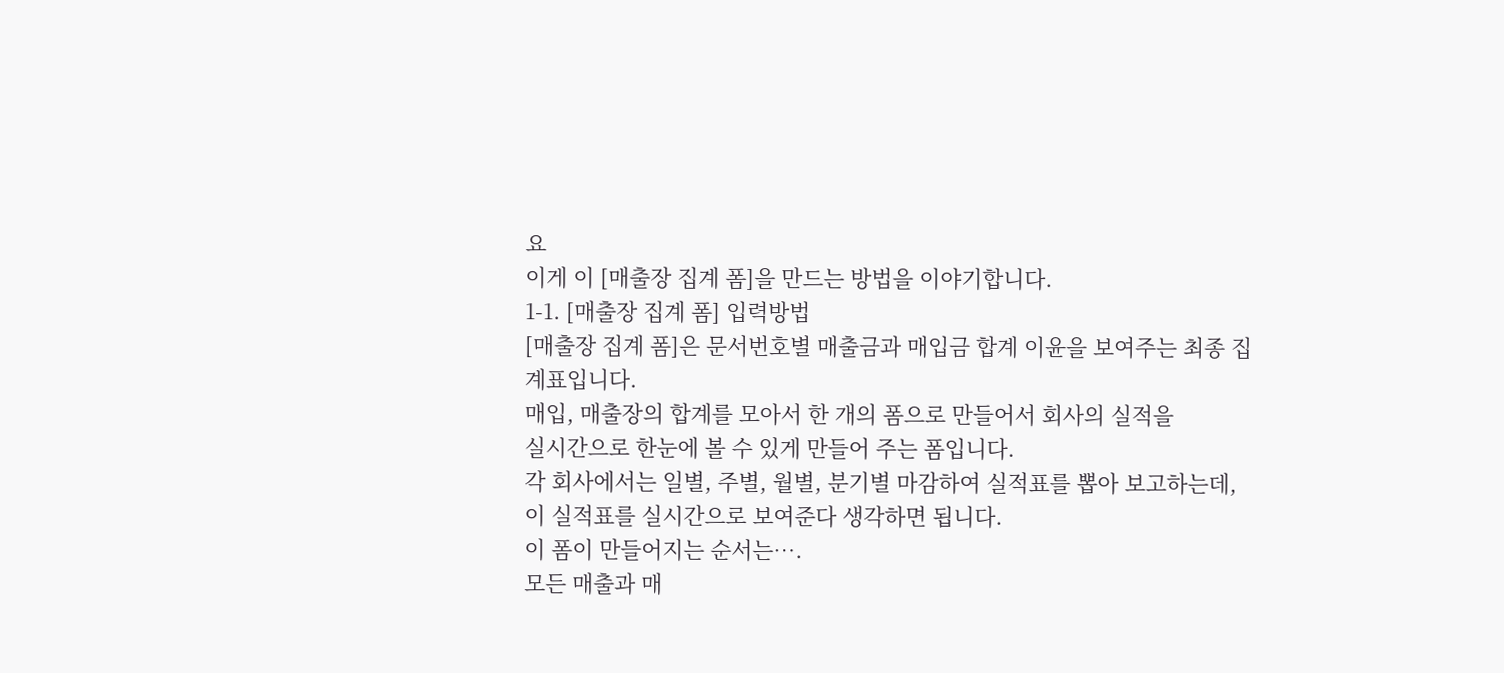요
이게 이 [매출장 집계 폼]을 만드는 방법을 이야기합니다.
1-1. [매출장 집계 폼] 입력방법
[매출장 집계 폼]은 문서번호별 매출금과 매입금 합계 이윤을 보여주는 최종 집계표입니다.
매입, 매출장의 합계를 모아서 한 개의 폼으로 만들어서 회사의 실적을
실시간으로 한눈에 볼 수 있게 만들어 주는 폼입니다.
각 회사에서는 일별, 주별, 월별, 분기별 마감하여 실적표를 뽑아 보고하는데,
이 실적표를 실시간으로 보여준다 생각하면 됩니다.
이 폼이 만들어지는 순서는….
모든 매출과 매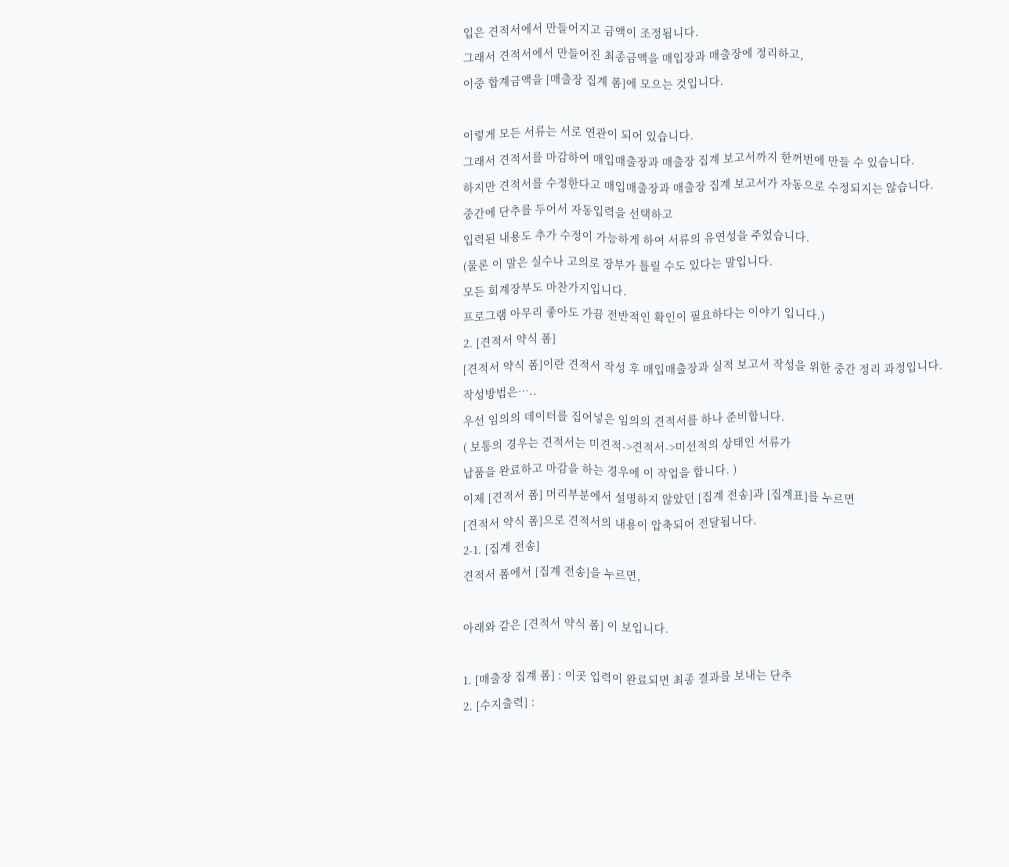입은 견적서에서 만들어지고 금액이 조정됩니다.
그래서 견적서에서 만들어진 최종금액을 매입장과 매출장에 정리하고,
이중 합계금액을 [매출장 집계 폼]에 모으는 것입니다.

이렇게 모든 서류는 서로 연관이 되어 있습니다.
그래서 견적서를 마감하여 매입매출장과 매출장 집계 보고서까지 한꺼번에 만들 수 있습니다.
하지만 견적서를 수정한다고 매입매출장과 매출장 집계 보고서가 자동으로 수정되지는 않습니다.
중간에 단추를 두어서 자동입력을 선택하고
입력된 내용도 추가 수정이 가능하게 하여 서류의 유연성을 주었습니다.
(물론 이 말은 실수나 고의로 장부가 틀릴 수도 있다는 말입니다.
모든 회계장부도 마찬가지입니다.
프로그램 아무리 좋아도 가끔 전반적인 확인이 필요하다는 이야기 입니다.)
2. [견적서 약식 폼]
[견적서 약식 폼]이란 견적서 작성 후 매입매출장과 실적 보고서 작성을 위한 중간 정리 과정입니다.
작성방법은…..
우선 임의의 데이터를 집어넣은 임의의 견적서를 하나 준비합니다.
( 보통의 경우는 견적서는 미견적->견적서->미선적의 상태인 서류가
납품을 완료하고 마감을 하는 경우에 이 작업을 합니다. )
이제 [견적서 폼] 머리부분에서 설명하지 않았던 [집계 전송]과 [집계표]를 누르면
[견적서 약식 폼]으로 견적서의 내용이 압축되어 전달됩니다.
2-1. [집계 전송]
견적서 폼에서 [집계 전송]을 누르면,

아래와 같은 [견적서 약식 폼] 이 보입니다.

1. [매출장 집계 폼] : 이곳 입력이 완료되면 최종 결과를 보내는 단추
2. [수지출력] :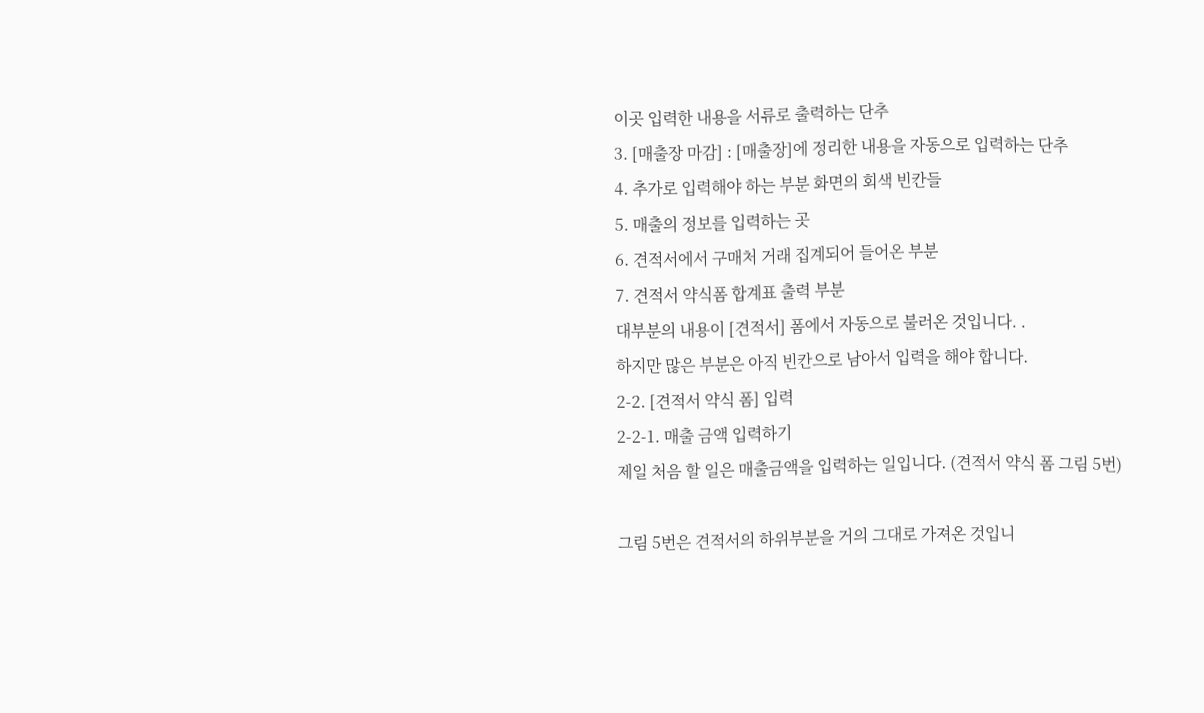이곳 입력한 내용을 서류로 출력하는 단추
3. [매출장 마감] : [매출장]에 정리한 내용을 자동으로 입력하는 단추
4. 추가로 입력해야 하는 부분 화면의 회색 빈칸들
5. 매출의 정보를 입력하는 곳
6. 견적서에서 구매처 거래 집계되어 들어온 부분
7. 견적서 약식폼 합계표 출력 부분
대부분의 내용이 [견적서] 폼에서 자동으로 불러온 것입니다. .
하지만 많은 부분은 아직 빈칸으로 남아서 입력을 해야 합니다.
2-2. [견적서 약식 폼] 입력
2-2-1. 매출 금액 입력하기
제일 처음 할 일은 매출금액을 입력하는 일입니다. (견적서 약식 폼 그림 5번)

그림 5번은 견적서의 하위부분을 거의 그대로 가져온 것입니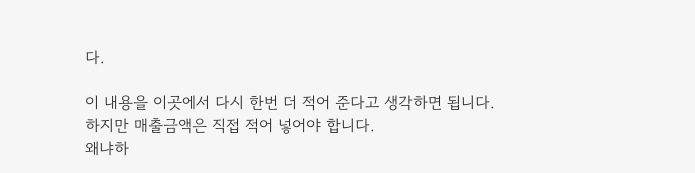다.

이 내용을 이곳에서 다시 한번 더 적어 준다고 생각하면 됩니다.
하지만 매출금액은 직접 적어 넣어야 합니다.
왜냐하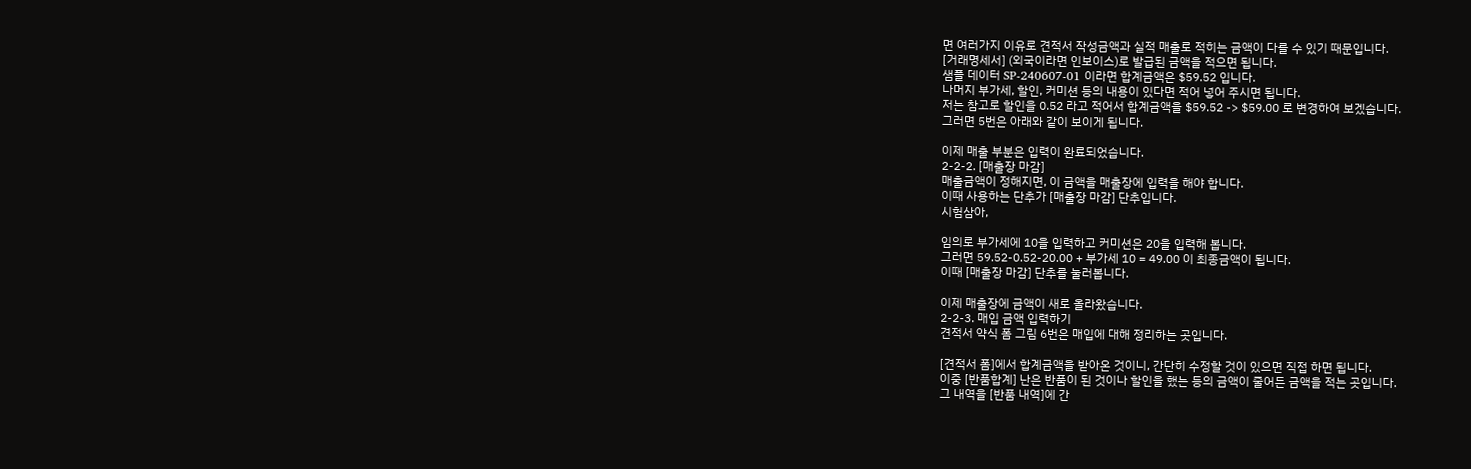면 여러가지 이유로 견적서 작성금액과 실적 매출로 적히는 금액이 다를 수 있기 때문입니다.
[거래명세서] (외국이라면 인보이스)로 발급된 금액을 적으면 됩니다.
샘플 데이터 SP-240607-01 이라면 합계금액은 $59.52 입니다.
나머지 부가세, 할인, 커미션 등의 내용이 있다면 적어 넣어 주시면 됩니다.
저는 참고로 할인을 0.52 라고 적어서 합계금액을 $59.52 -> $59.00 로 변경하여 보겠습니다.
그러면 5번은 아래와 같이 보이게 됩니다.

이제 매출 부분은 입력이 완료되었습니다.
2-2-2. [매출장 마감]
매출금액이 정해지면, 이 금액을 매출장에 입력을 해야 합니다.
이때 사용하는 단추가 [매출장 마감] 단추입니다.
시험삼아,

임의로 부가세에 10을 입력하고 커미션은 20을 입력해 봅니다.
그러면 59.52-0.52-20.00 + 부가세 10 = 49.00 이 최종금액이 됩니다.
이때 [매출장 마감] 단추를 눌러봅니다.

이제 매출장에 금액이 새로 올라왔습니다.
2-2-3. 매입 금액 입력하기
견적서 약식 폼 그림 6번은 매입에 대해 정리하는 곳입니다.

[견적서 폼]에서 합계금액을 받아온 것이니, 간단히 수정할 것이 있으면 직접 하면 됩니다.
이중 [반품합계] 난은 반품이 된 것이나 할인을 했는 등의 금액이 줄어든 금액을 적는 곳입니다.
그 내역을 [반품 내역]에 간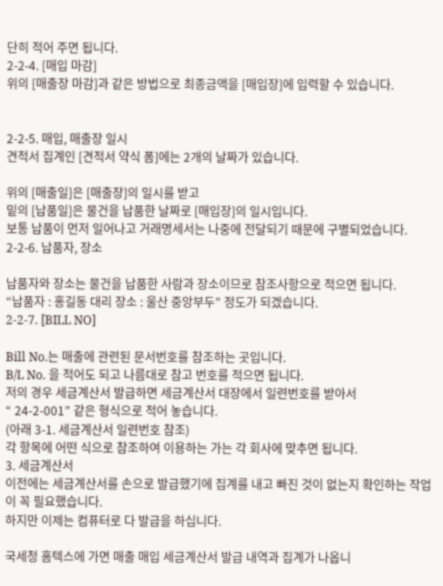단히 적어 주면 됩니다.
2-2-4. [매입 마감]
위의 [매출장 마감]과 같은 방법으로 최종금액을 [매입장]에 입력할 수 있습니다.


2-2-5. 매입, 매출장 일시
견적서 집계인 [견적서 약식 폼]에는 2개의 날짜가 있습니다.

위의 [매출일]은 [매출장]의 일시를 받고
밑의 [납품일]은 물건을 납품한 날짜로 [매입장]의 일시입니다.
보통 납품이 먼저 일어나고 거래명세서는 나중에 전달되기 때문에 구별되었습니다.
2-2-6. 납품자, 장소

납품자와 장소는 물건을 납품한 사람과 장소이므로 참조사항으로 적으면 됩니다.
“납품자 : 홍길동 대리 장소 : 울산 중앙부두” 정도가 되겠습니다.
2-2-7. [BILL NO]

Bill No.는 매출에 관련된 문서번호를 참조하는 곳입니다.
B/L No. 을 적어도 되고 나름대로 참고 번호를 적으면 됩니다.
저의 경우 세금계산서 발급하면 세금계산서 대장에서 일련번호를 받아서
“ 24-2-001” 같은 형식으로 적어 놓습니다.
(아래 3-1. 세금계산서 일련번호 참조)
각 항목에 어떤 식으로 참조하여 이용하는 가는 각 회사에 맞추면 됩니다.
3. 세금계산서
이전에는 세금계산서를 손으로 발급했기에 집계를 내고 빠진 것이 없는지 확인하는 작업이 꼭 필요했습니다.
하지만 이제는 컴퓨터로 다 발급을 하십니다.

국세청 홈텍스에 가면 매출 매입 세금계산서 발급 내역과 집계가 나옵니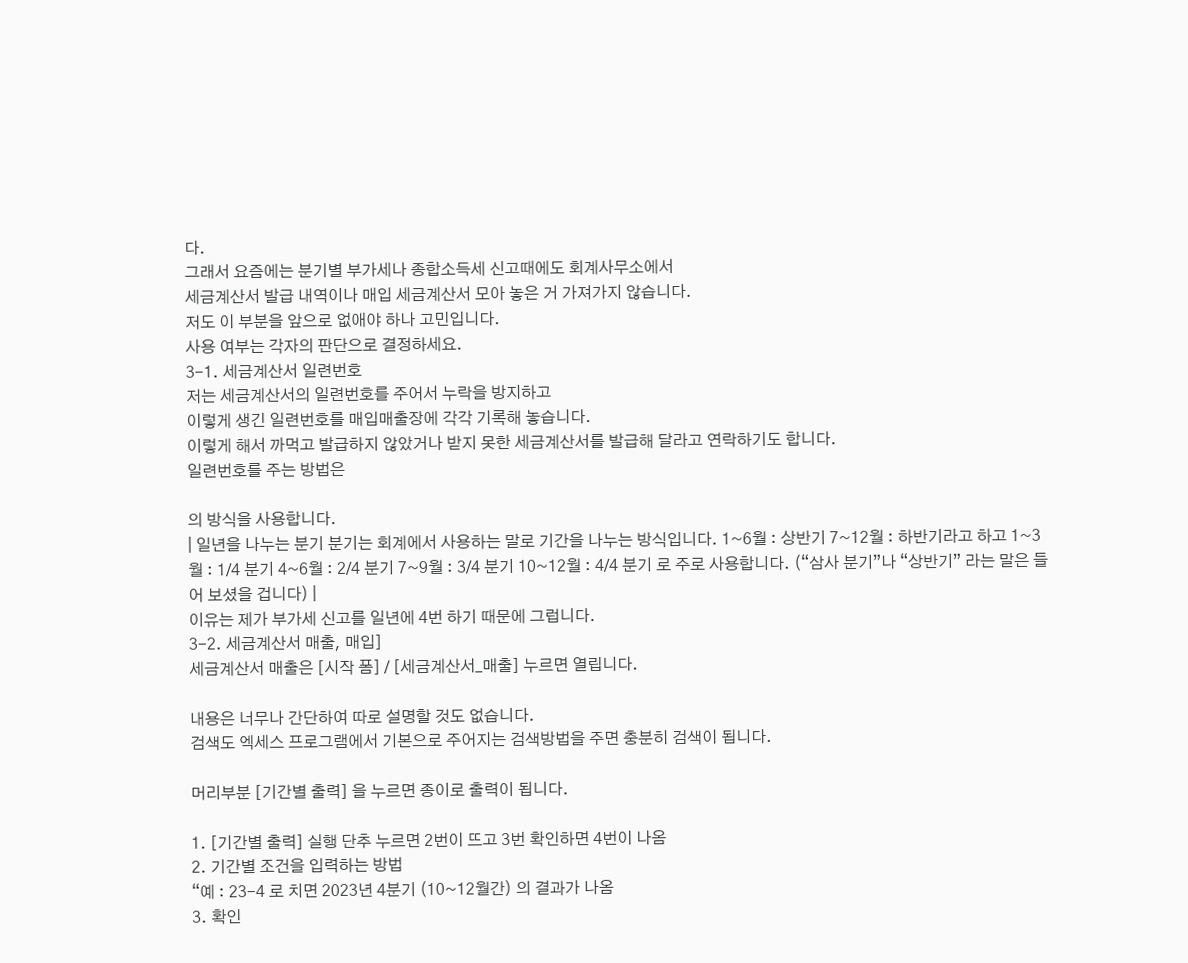다.
그래서 요즘에는 분기별 부가세나 종합소득세 신고때에도 회계사무소에서
세금계산서 발급 내역이나 매입 세금계산서 모아 놓은 거 가져가지 않습니다.
저도 이 부분을 앞으로 없애야 하나 고민입니다.
사용 여부는 각자의 판단으로 결정하세요.
3-1. 세금계산서 일련번호
저는 세금계산서의 일련번호를 주어서 누락을 방지하고
이렇게 생긴 일련번호를 매입매출장에 각각 기록해 놓습니다.
이렇게 해서 까먹고 발급하지 않았거나 받지 못한 세금계산서를 발급해 달라고 연락하기도 합니다.
일련번호를 주는 방법은

의 방식을 사용합니다.
| 일년을 나누는 분기 분기는 회계에서 사용하는 말로 기간을 나누는 방식입니다. 1~6월 : 상반기 7~12월 : 하반기라고 하고 1~3월 : 1/4 분기 4~6월 : 2/4 분기 7~9월 : 3/4 분기 10~12월 : 4/4 분기 로 주로 사용합니다. (“삼사 분기”나 “상반기” 라는 말은 들어 보셨을 겁니다) |
이유는 제가 부가세 신고를 일년에 4번 하기 때문에 그럽니다.
3-2. 세금계산서 매출, 매입]
세금계산서 매출은 [시작 폼] / [세금계산서_매출] 누르면 열립니다.

내용은 너무나 간단하여 따로 설명할 것도 없습니다.
검색도 엑세스 프로그램에서 기본으로 주어지는 검색방법을 주면 충분히 검색이 됩니다.

머리부분 [기간별 출력] 을 누르면 종이로 출력이 됩니다.

1. [기간별 출력] 실행 단추 누르면 2번이 뜨고 3번 확인하면 4번이 나옴
2. 기간별 조건을 입력하는 방법
“예 : 23-4 로 치면 2023년 4분기 (10~12월간) 의 결과가 나옴
3. 확인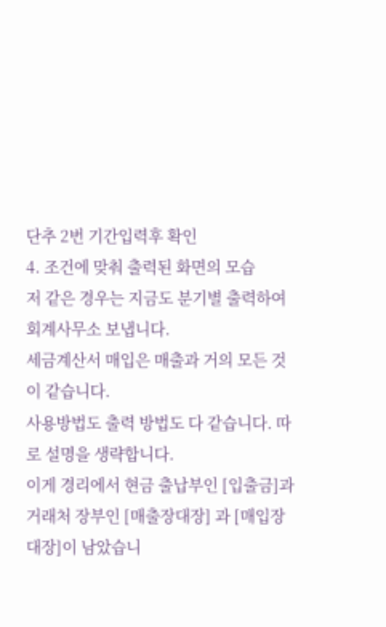단추 2번 기간입력후 확인
4. 조건에 맞춰 출력된 화면의 모습
저 같은 경우는 지금도 분기별 출력하여 회계사무소 보냅니다.
세금계산서 매입은 매출과 거의 모든 것이 같습니다.
사용방법도 출력 방법도 다 같습니다. 따로 설명을 생략합니다.
이게 경리에서 현금 출납부인 [입출금]과
거래처 장부인 [매출장대장] 과 [매입장대장]이 남았습니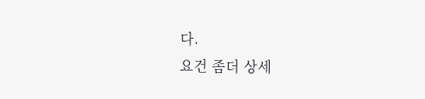다.
요건 좀더 상세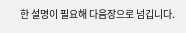한 설명이 필요해 다음장으로 넘깁니다.